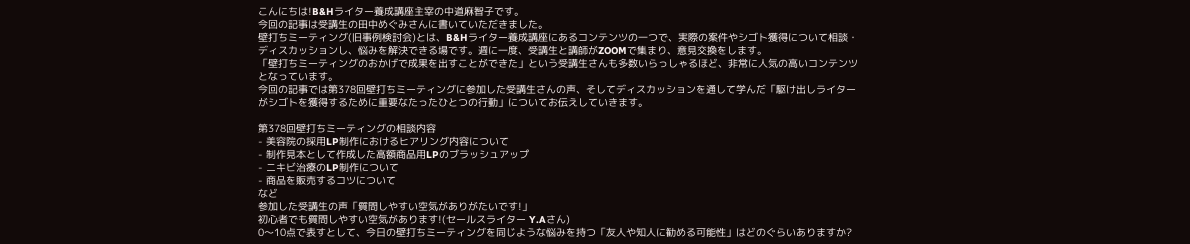こんにちは!B&Hライター養成講座主宰の中道麻智子です。
今回の記事は受講生の田中めぐみさんに書いていただきました。
壁打ちミーティング(旧事例検討会)とは、B&Hライター養成講座にあるコンテンツの一つで、実際の案件やシゴト獲得について相談・ディスカッションし、悩みを解決できる場です。週に一度、受講生と講師がZOOMで集まり、意見交換をします。
「壁打ちミーティングのおかげで成果を出すことができた」という受講生さんも多数いらっしゃるほど、非常に人気の高いコンテンツとなっています。
今回の記事では第378回壁打ちミーティングに参加した受講生さんの声、そしてディスカッションを通して学んだ「駆け出しライターがシゴトを獲得するために重要なたったひとつの行動」についてお伝えしていきます。

第378回壁打ちミーティングの相談内容
- 美容院の採用LP制作におけるヒアリング内容について
- 制作見本として作成した高額商品用LPのブラッシュアップ
- ニキビ治療のLP制作について
- 商品を販売するコツについて
など
参加した受講生の声「質問しやすい空気がありがたいです!」
初心者でも質問しやすい空気があります!(セールスライター Y.Aさん)
0〜10点で表すとして、今日の壁打ちミーティングを同じような悩みを持つ「友人や知人に勧める可能性」はどのぐらいありますか?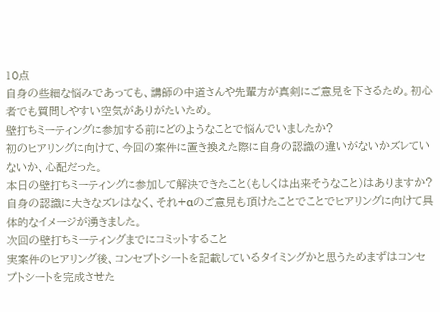10点
自身の些細な悩みであっても、講師の中道さんや先輩方が真剣にご意見を下さるため。初心者でも質問しやすい空気がありがたいため。
壁打ちミーティングに参加する前にどのようなことで悩んでいましたか?
初のヒアリングに向けて、今回の案件に置き換えた際に自身の認識の違いがないかズレていないか、心配だった。
本日の壁打ちミーティングに参加して解決できたこと(もしくは出来そうなこと)はありますか?
自身の認識に大きなズレはなく、それ+αのご意見も頂けたことでことでヒアリングに向けて具体的なイメージが湧きました。
次回の壁打ちミーティングまでにコミットすること
実案件のヒアリング後、コンセプトシートを記載しているタイミングかと思うためまずはコンセプトシートを完成させた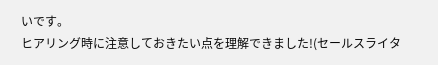いです。
ヒアリング時に注意しておきたい点を理解できました!(セールスライタ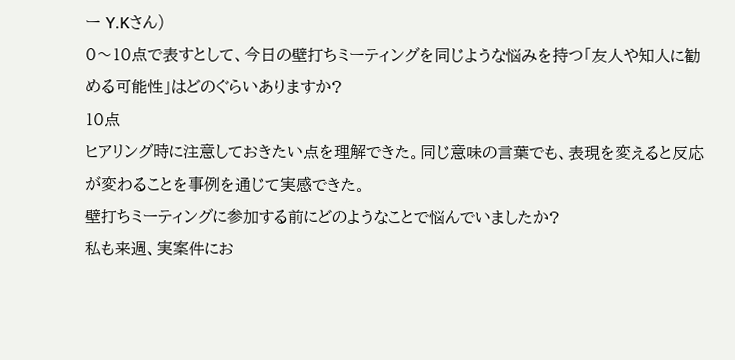ー Y.Kさん)
0〜10点で表すとして、今日の壁打ちミーティングを同じような悩みを持つ「友人や知人に勧める可能性」はどのぐらいありますか?
10点
ヒアリング時に注意しておきたい点を理解できた。同じ意味の言葉でも、表現を変えると反応が変わることを事例を通じて実感できた。
壁打ちミーティングに参加する前にどのようなことで悩んでいましたか?
私も来週、実案件にお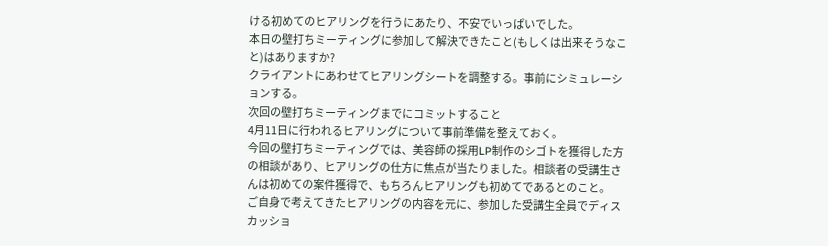ける初めてのヒアリングを行うにあたり、不安でいっぱいでした。
本日の壁打ちミーティングに参加して解決できたこと(もしくは出来そうなこと)はありますか?
クライアントにあわせてヒアリングシートを調整する。事前にシミュレーションする。
次回の壁打ちミーティングまでにコミットすること
4月11日に行われるヒアリングについて事前準備を整えておく。
今回の壁打ちミーティングでは、美容師の採用LP制作のシゴトを獲得した方の相談があり、ヒアリングの仕方に焦点が当たりました。相談者の受講生さんは初めての案件獲得で、もちろんヒアリングも初めてであるとのこと。
ご自身で考えてきたヒアリングの内容を元に、参加した受講生全員でディスカッショ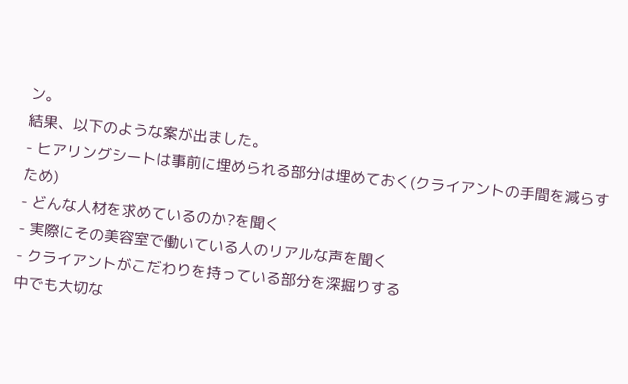ン。
結果、以下のような案が出ました。
- ヒアリングシートは事前に埋められる部分は埋めておく(クライアントの手間を減らすため)
- どんな人材を求めているのか?を聞く
- 実際にその美容室で働いている人のリアルな声を聞く
- クライアントがこだわりを持っている部分を深掘りする
中でも大切な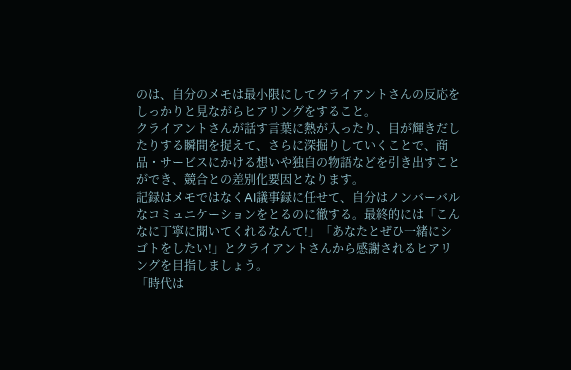のは、自分のメモは最小限にしてクライアントさんの反応をしっかりと見ながらヒアリングをすること。
クライアントさんが話す言葉に熱が入ったり、目が輝きだしたりする瞬間を捉えて、さらに深掘りしていくことで、商品・サービスにかける想いや独自の物語などを引き出すことができ、競合との差別化要因となります。
記録はメモではなくAI議事録に任せて、自分はノンバーバルなコミュニケーションをとるのに徹する。最終的には「こんなに丁寧に聞いてくれるなんて!」「あなたとぜひ一緒にシゴトをしたい!」とクライアントさんから感謝されるヒアリングを目指しましょう。
「時代は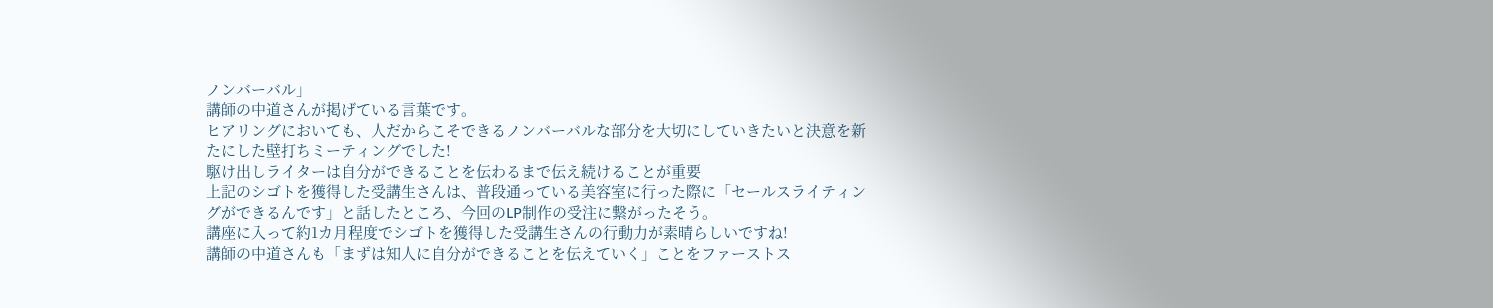ノンバーバル」
講師の中道さんが掲げている言葉です。
ヒアリングにおいても、人だからこそできるノンバーバルな部分を大切にしていきたいと決意を新たにした壁打ちミーティングでした!
駆け出しライターは自分ができることを伝わるまで伝え続けることが重要
上記のシゴトを獲得した受講生さんは、普段通っている美容室に行った際に「セールスライティングができるんです」と話したところ、今回のLP制作の受注に繋がったそう。
講座に入って約1カ月程度でシゴトを獲得した受講生さんの行動力が素晴らしいですね!
講師の中道さんも「まずは知人に自分ができることを伝えていく」ことをファーストス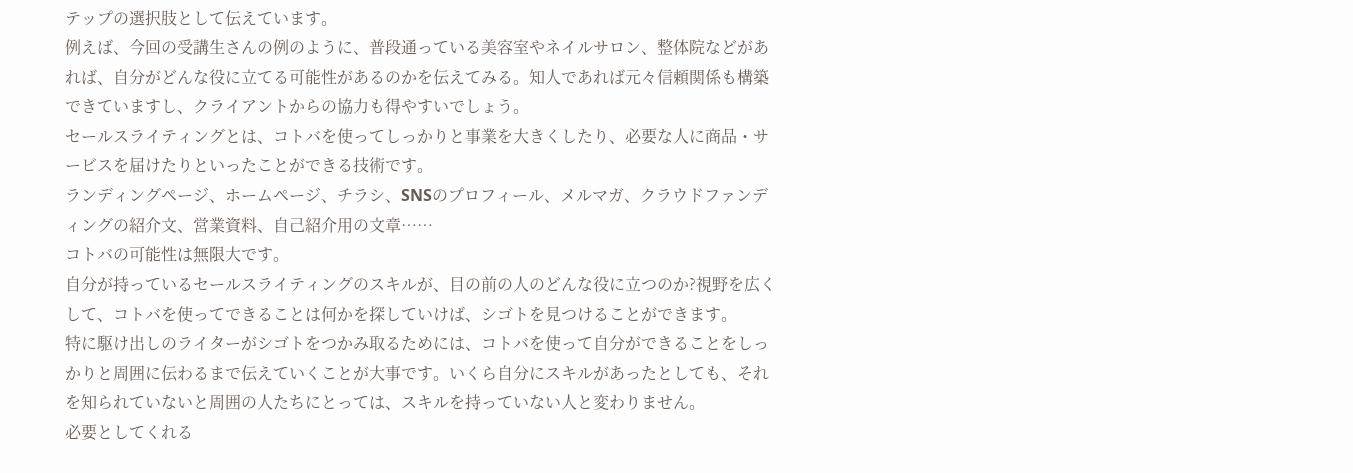テップの選択肢として伝えています。
例えば、今回の受講生さんの例のように、普段通っている美容室やネイルサロン、整体院などがあれば、自分がどんな役に立てる可能性があるのかを伝えてみる。知人であれば元々信頼関係も構築できていますし、クライアントからの協力も得やすいでしょう。
セールスライティングとは、コトバを使ってしっかりと事業を大きくしたり、必要な人に商品・サービスを届けたりといったことができる技術です。
ランディングページ、ホームページ、チラシ、SNSのプロフィール、メルマガ、クラウドファンディングの紹介文、営業資料、自己紹介用の文章……
コトバの可能性は無限大です。
自分が持っているセールスライティングのスキルが、目の前の人のどんな役に立つのか?視野を広くして、コトバを使ってできることは何かを探していけば、シゴトを見つけることができます。
特に駆け出しのライターがシゴトをつかみ取るためには、コトバを使って自分ができることをしっかりと周囲に伝わるまで伝えていくことが大事です。いくら自分にスキルがあったとしても、それを知られていないと周囲の人たちにとっては、スキルを持っていない人と変わりません。
必要としてくれる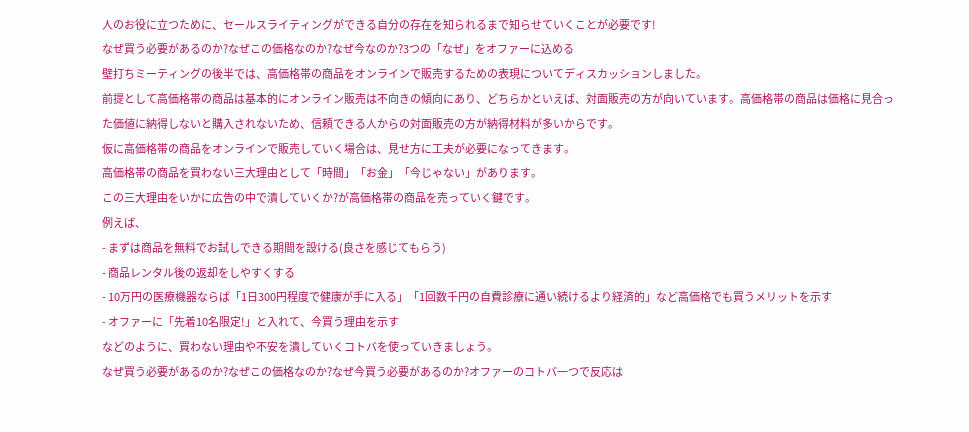人のお役に立つために、セールスライティングができる自分の存在を知られるまで知らせていくことが必要です!
なぜ買う必要があるのか?なぜこの価格なのか?なぜ今なのか?3つの「なぜ」をオファーに込める
壁打ちミーティングの後半では、高価格帯の商品をオンラインで販売するための表現についてディスカッションしました。
前提として高価格帯の商品は基本的にオンライン販売は不向きの傾向にあり、どちらかといえば、対面販売の方が向いています。高価格帯の商品は価格に見合った価値に納得しないと購入されないため、信頼できる人からの対面販売の方が納得材料が多いからです。
仮に高価格帯の商品をオンラインで販売していく場合は、見せ方に工夫が必要になってきます。
高価格帯の商品を買わない三大理由として「時間」「お金」「今じゃない」があります。
この三大理由をいかに広告の中で潰していくか?が高価格帯の商品を売っていく鍵です。
例えば、
- まずは商品を無料でお試しできる期間を設ける(良さを感じてもらう)
- 商品レンタル後の返却をしやすくする
- 10万円の医療機器ならば「1日300円程度で健康が手に入る」「1回数千円の自費診療に通い続けるより経済的」など高価格でも買うメリットを示す
- オファーに「先着10名限定!」と入れて、今買う理由を示す
などのように、買わない理由や不安を潰していくコトバを使っていきましょう。
なぜ買う必要があるのか?なぜこの価格なのか?なぜ今買う必要があるのか?オファーのコトバ一つで反応は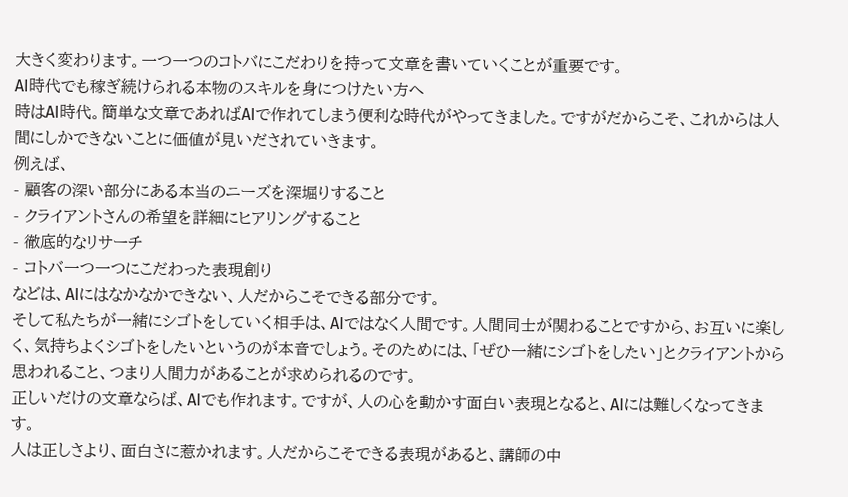大きく変わります。一つ一つのコトバにこだわりを持って文章を書いていくことが重要です。
AI時代でも稼ぎ続けられる本物のスキルを身につけたい方へ
時はAI時代。簡単な文章であればAIで作れてしまう便利な時代がやってきました。ですがだからこそ、これからは人間にしかできないことに価値が見いだされていきます。
例えば、
- 顧客の深い部分にある本当のニーズを深堀りすること
- クライアントさんの希望を詳細にヒアリングすること
- 徹底的なリサーチ
- コトバ一つ一つにこだわった表現創り
などは、AIにはなかなかできない、人だからこそできる部分です。
そして私たちが一緒にシゴトをしていく相手は、AIではなく人間です。人間同士が関わることですから、お互いに楽しく、気持ちよくシゴトをしたいというのが本音でしょう。そのためには、「ぜひ一緒にシゴトをしたい」とクライアントから思われること、つまり人間力があることが求められるのです。
正しいだけの文章ならば、AIでも作れます。ですが、人の心を動かす面白い表現となると、AIには難しくなってきます。
人は正しさより、面白さに惹かれます。人だからこそできる表現があると、講師の中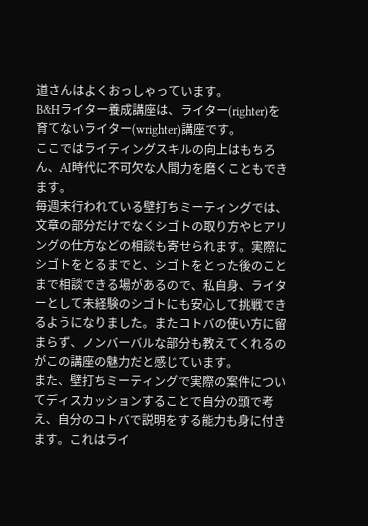道さんはよくおっしゃっています。
B&Hライター養成講座は、ライター(righter)を育てないライター(wrighter)講座です。
ここではライティングスキルの向上はもちろん、AI時代に不可欠な人間力を磨くこともできます。
毎週末行われている壁打ちミーティングでは、文章の部分だけでなくシゴトの取り方やヒアリングの仕方などの相談も寄せられます。実際にシゴトをとるまでと、シゴトをとった後のことまで相談できる場があるので、私自身、ライターとして未経験のシゴトにも安心して挑戦できるようになりました。またコトバの使い方に留まらず、ノンバーバルな部分も教えてくれるのがこの講座の魅力だと感じています。
また、壁打ちミーティングで実際の案件についてディスカッションすることで自分の頭で考え、自分のコトバで説明をする能力も身に付きます。これはライ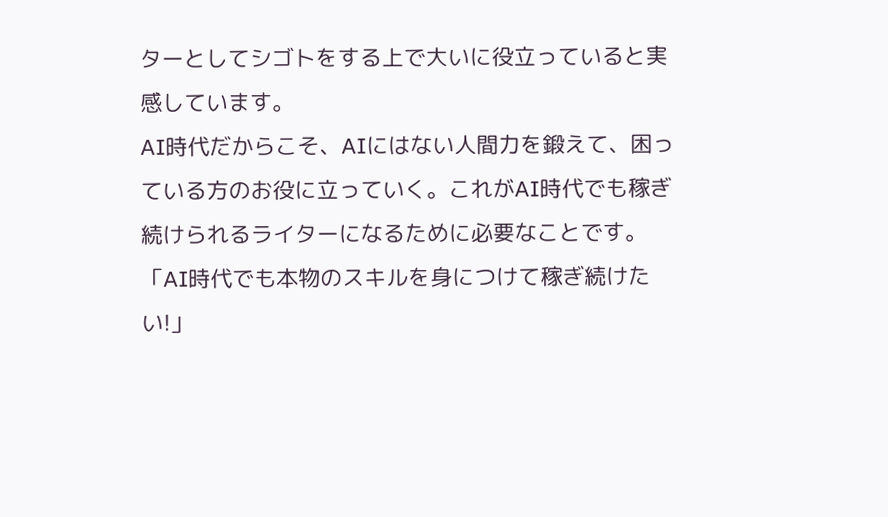ターとしてシゴトをする上で大いに役立っていると実感しています。
AI時代だからこそ、AIにはない人間力を鍛えて、困っている方のお役に立っていく。これがAI時代でも稼ぎ続けられるライターになるために必要なことです。
「AI時代でも本物のスキルを身につけて稼ぎ続けたい!」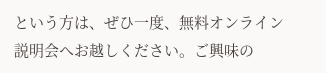という方は、ぜひ一度、無料オンライン説明会へお越しください。ご興味の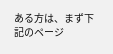ある方は、まず下記のページ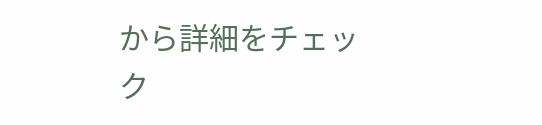から詳細をチェック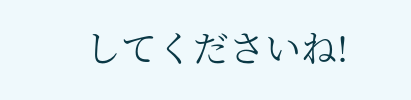してくださいね!